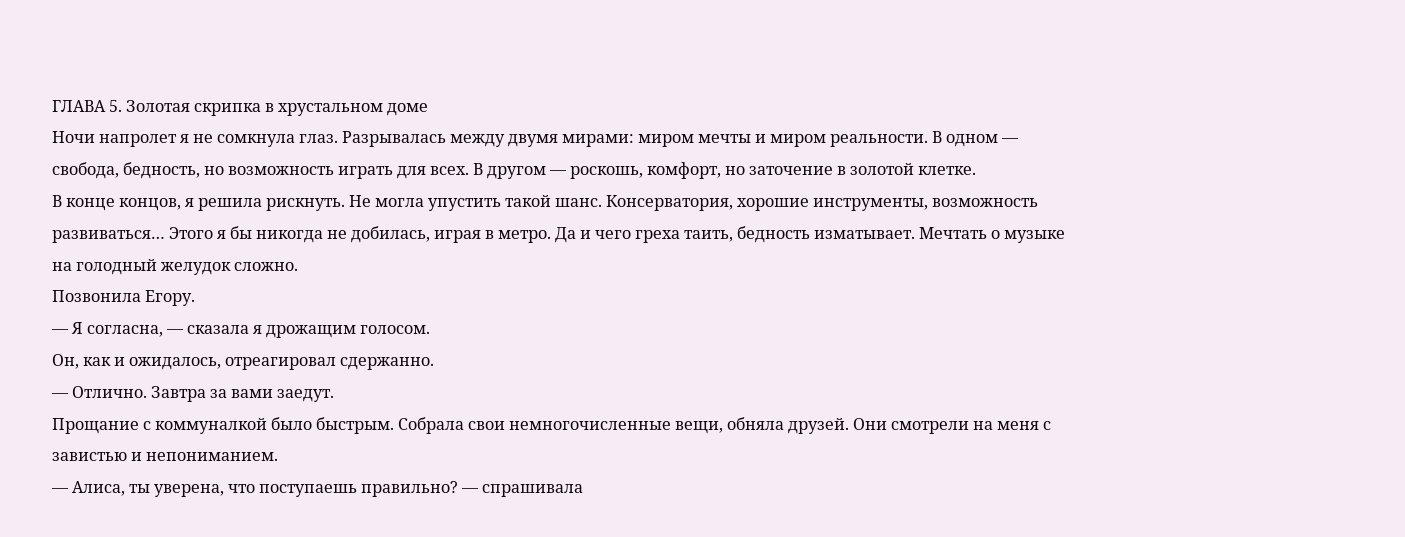ГЛАВА 5. Золотая скрипка в хрустальном доме
Ночи напролет я не сомкнула глаз. Разрывалась между двумя мирами: миром мечты и миром реальности. В одном — свобода, бедность, но возможность играть для всех. В другом — роскошь, комфорт, но заточение в золотой клетке.
В конце концов, я решила рискнуть. Не могла упустить такой шанс. Консерватория, хорошие инструменты, возможность развиваться… Этого я бы никогда не добилась, играя в метро. Да и чего греха таить, бедность изматывает. Мечтать о музыке на голодный желудок сложно.
Позвонила Егору.
— Я согласна, — сказала я дрожащим голосом.
Он, как и ожидалось, отреагировал сдержанно.
— Отлично. Завтра за вами заедут.
Прощание с коммуналкой было быстрым. Собрала свои немногочисленные вещи, обняла друзей. Они смотрели на меня с завистью и непониманием.
— Алиса, ты уверена, что поступаешь правильно? — спрашивала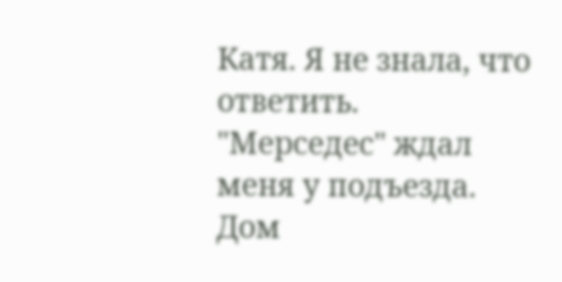Катя. Я не знала, что ответить.
"Мерседес" ждал меня у подъезда. Дом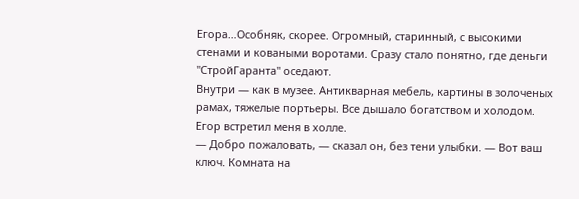Егора…Особняк, скорее. Огромный, старинный, с высокими стенами и коваными воротами. Сразу стало понятно, где деньги "СтройГаранта" оседают.
Внутри — как в музее. Антикварная мебель, картины в золоченых рамах, тяжелые портьеры. Все дышало богатством и холодом.
Егор встретил меня в холле.
— Добро пожаловать, — сказал он, без тени улыбки. — Вот ваш ключ. Комната на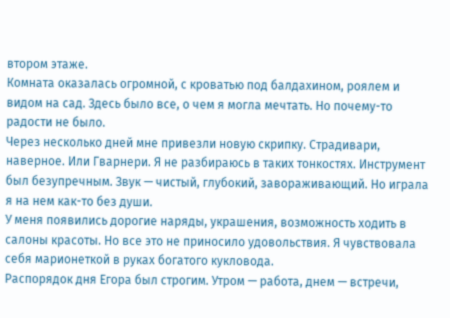втором этаже.
Комната оказалась огромной, с кроватью под балдахином, роялем и видом на сад. Здесь было все, о чем я могла мечтать. Но почему-то радости не было.
Через несколько дней мне привезли новую скрипку. Страдивари, наверное. Или Гварнери. Я не разбираюсь в таких тонкостях. Инструмент был безупречным. Звук — чистый, глубокий, завораживающий. Но играла я на нем как-то без души.
У меня появились дорогие наряды, украшения, возможность ходить в салоны красоты. Но все это не приносило удовольствия. Я чувствовала себя марионеткой в руках богатого кукловода.
Распорядок дня Егора был строгим. Утром — работа, днем — встречи,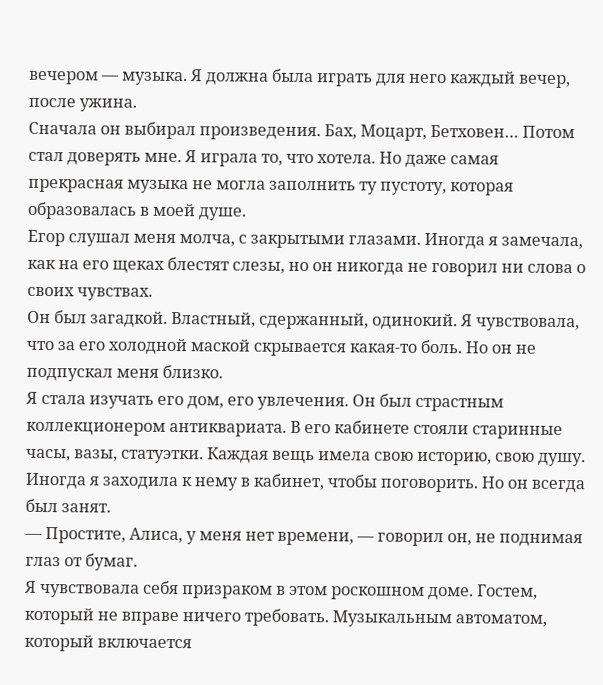вечером — музыка. Я должна была играть для него каждый вечер, после ужина.
Сначала он выбирал произведения. Бах, Моцарт, Бетховен… Потом стал доверять мне. Я играла то, что хотела. Но даже самая прекрасная музыка не могла заполнить ту пустоту, которая образовалась в моей душе.
Егор слушал меня молча, с закрытыми глазами. Иногда я замечала, как на его щеках блестят слезы, но он никогда не говорил ни слова о своих чувствах.
Он был загадкой. Властный, сдержанный, одинокий. Я чувствовала, что за его холодной маской скрывается какая-то боль. Но он не подпускал меня близко.
Я стала изучать его дом, его увлечения. Он был страстным коллекционером антиквариата. В его кабинете стояли старинные часы, вазы, статуэтки. Каждая вещь имела свою историю, свою душу.
Иногда я заходила к нему в кабинет, чтобы поговорить. Но он всегда был занят.
— Простите, Алиса, у меня нет времени, — говорил он, не поднимая глаз от бумаг.
Я чувствовала себя призраком в этом роскошном доме. Гостем, который не вправе ничего требовать. Музыкальным автоматом, который включается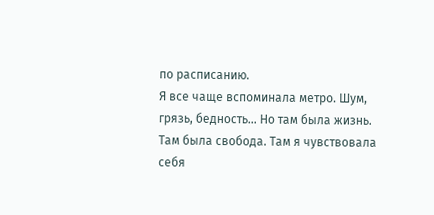по расписанию.
Я все чаще вспоминала метро. Шум, грязь, бедность… Но там была жизнь. Там была свобода. Там я чувствовала себя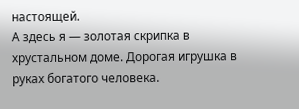настоящей.
А здесь я — золотая скрипка в хрустальном доме. Дорогая игрушка в руках богатого человека.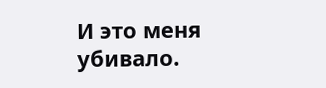И это меня убивало.